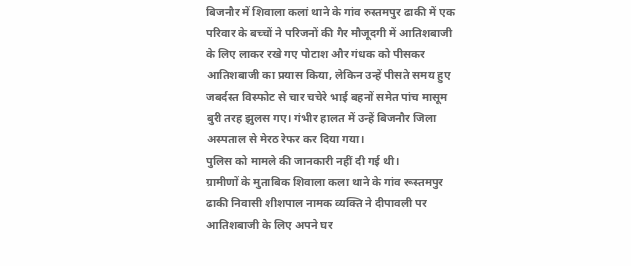बिजनौर में शिवाला कलां थाने के गांव रुस्तमपुर ढाकी में एक परिवार के बच्चों ने परिजनों की गैर मौजूदगी में आतिशबाजी के लिए लाकर रखे गए पोटाश और गंधक को पीसकर आतिशबाजी का प्रयास किया, लेकिन उन्हें पीसते समय हुए जबर्दस्त विस्फोट से चार चचेरे भाई बहनों समेत पांच मासूम बुरी तरह झुलस गए। गंभीर हालत में उन्हें बिजनौर जिला अस्पताल से मेरठ रेफर कर दिया गया।
पुलिस को मामले की जानकारी नहीं दी गई थी।
ग्रामीणों के मुताबिक शिवाला कला थाने के गांव रूस्तमपुर ढाकी निवासी शीशपाल नामक व्यक्ति ने दीपावली पर आतिशबाजी के लिए अपने घर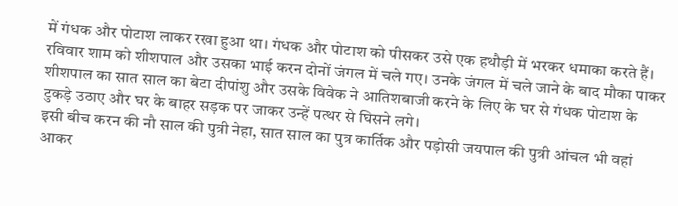में गंधक और पोटाश लाकर रखा हुआ था। गंधक और पोटाश को पीसकर उसे एक हथौड़ी में भरकर धमाका करते हैं।
रविवार शाम को शीशपाल और उसका भाई करन दोनों जंगल में चले गए। उनके जंगल में चले जाने के बाद मौका पाकर शीशपाल का सात साल का बेटा दीपांशु और उसके विवेक ने आतिशबाजी करने के लिए के घर से गंधक पोटाश के टुकड़े उठाए और घर के बाहर सड़क पर जाकर उन्हें पत्थर से घिसने लगे।
इसी बीच करन की नौ साल की पुत्री नेहा, सात साल का पुत्र कार्तिक और पड़ोसी जयपाल की पुत्री आंचल भी वहां आकर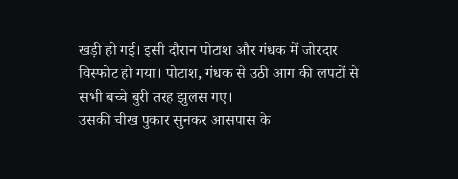खड़ी हो गई। इसी दौरान पोटाश और गंधक में जोरदार विस्फोट हो गया। पोटाश, गंधक से उठी आग की लपटों से सभी बच्चे बुरी तरह झुलस गए।
उसकी चीख पुकार सुनकर आसपास के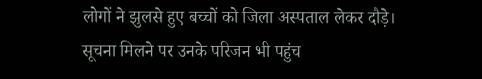लोगों ने झुलसे हुए बच्चों को जिला अस्पताल लेकर दौड़े।
सूचना मिलने पर उनके परिजन भी पहुंच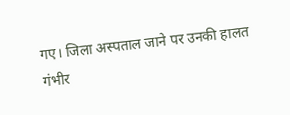गए। जिला अस्पताल जाने पर उनकी हालत गंभीर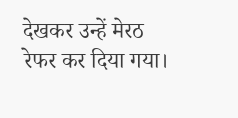देखकर उन्हें मेरठ रेफर कर दिया गया।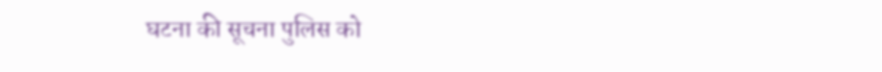घटना की सूचना पुलिस को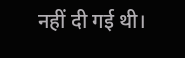नहीं दी गई थी।